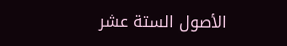الأصول الستة عشر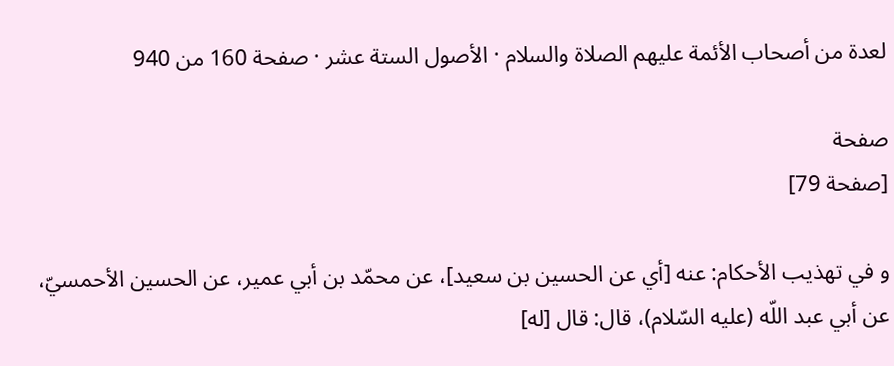لعدة من أصحاب الأئمة عليهم الصلاة والسلام · الأصول الستة عشر · صفحة 160 من 940

صفحة
[صفحة 79]

و في تهذيب الأحكام: عنه [أي عن الحسين بن سعيد]، عن محمّد بن أبي عمير، عن الحسين الأحمسيّ، عن أبي عبد اللّه (عليه السّلام)، قال: قال [له]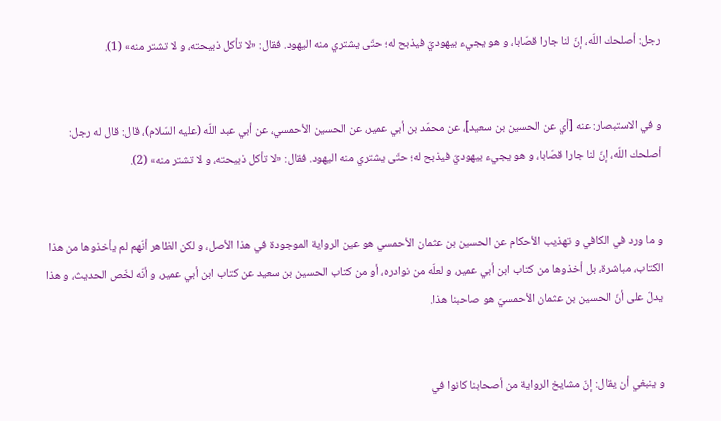رجل: أصلحك اللّه، إنّ لنا جارا قصّابا، و هو يجيء بيهوديّ فيذبح له؛ حتّى يشتري منه اليهود. فقال: «لا تأكل ذبيحته، و لا تشتر منه» (1).


و في الاستبصار: عنه [أي عن الحسين بن سعيد]، عن محمّد بن أبي عمير، عن الحسين الأحمسي، عن أبي عبد اللّه (عليه السّلام)، قال: قال له رجل: أصلحك اللّه، إنّ لنا جارا قصّابا، و هو يجيء بيهوديّ فيذبح له؛ حتّى يشتري منه اليهود. فقال: «لا تأكل ذبيحته، و لا تشتر منه» (2).


و ما ورد في الكافي و تهذيب الأحكام عن الحسين بن عثمان الأحمسي هو عين الرواية الموجودة في هذا الأصل، و لكن الظاهر أنّهم لم يأخذوها من هذا الكتاب، مباشرة، بل أخذوها من كتاب ابن أبي عمير، و لعلّه من نوادره، أو من كتاب الحسين بن سعيد عن كتاب ابن أبي عمير، و أنّه لخّص الحديث، و هذا يدلّ على أنّ الحسين بن عثمان الأحمسيّ هو صاحبنا هذا.


و ينبغي أن يقال: إنّ مشايخ الرواية من أصحابنا كانوا في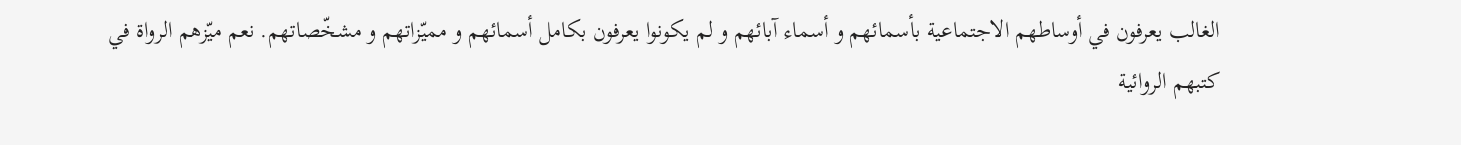الغالب يعرفون في أوساطهم الاجتماعية بأسمائهم و أسماء آبائهم و لم يكونوا يعرفون بكامل أسمائهم و مميّزاتهم و مشخّصاتهم. نعم ميّزهم الرواة في كتبهم الروائية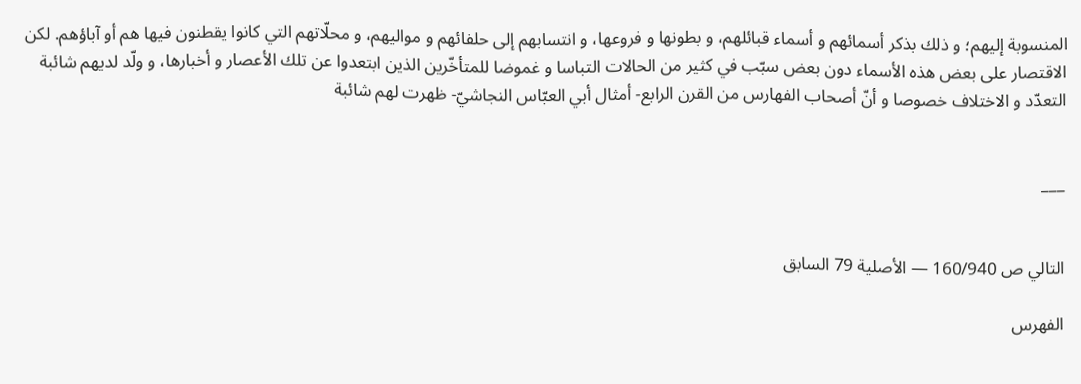المنسوبة إليهم؛ و ذلك بذكر أسمائهم و أسماء قبائلهم، و بطونها و فروعها، و انتسابهم إلى حلفائهم و مواليهم، و محلّاتهم التي كانوا يقطنون فيها هم أو آباؤهم. لكن الاقتصار على بعض هذه الأسماء دون بعض سبّب في كثير من الحالات التباسا و غموضا للمتأخّرين الذين ابتعدوا عن تلك الأعصار و أخبارها، و ولّد لديهم شائبة التعدّد و الاختلاف خصوصا و أنّ أصحاب الفهارس من القرن الرابع- أمثال أبي العبّاس النجاشيّ- ظهرت لهم شائبة


___


التالي ص 160/940 — الأصلية 79 السابق

الفهرس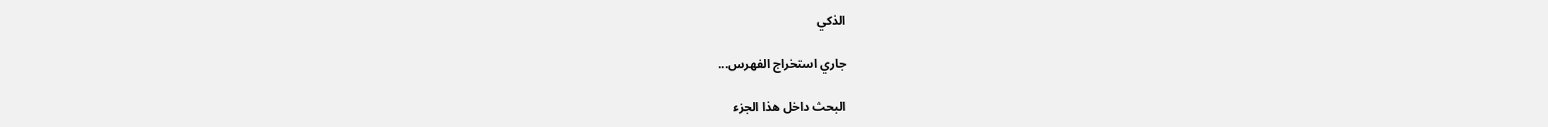الذكي

جاري استخراج الفهرس...

البحث داخل هذا الجزء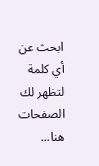ابحث عن أي كلمة لتظهر لك الصفحات هنا...